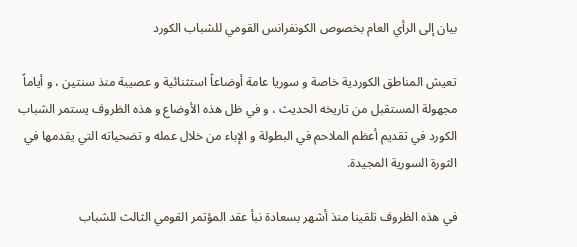بيان إلى الرأي العام بخصوص الكونفرانس القومي للشباب الكورد

تعيش المناطق الكوردية خاصة و سوريا عامة أوضاعاً استثنائية و عصيبة منذ سنتين ، و أياماً مجهولة المستقبل من تاريخه الحديث ، و في ظل هذه الأوضاع و هذه الظروف يستمر الشباب الكورد في تقديم أعظم الملاحم في البطولة و الإباء من خلال عمله و تضحياته التي يقدمها في الثورة السورية المجيدة.

في هذه الظروف تلقينا منذ أشهر بسعادة نبأ عقد المؤتمر القومي الثالث للشباب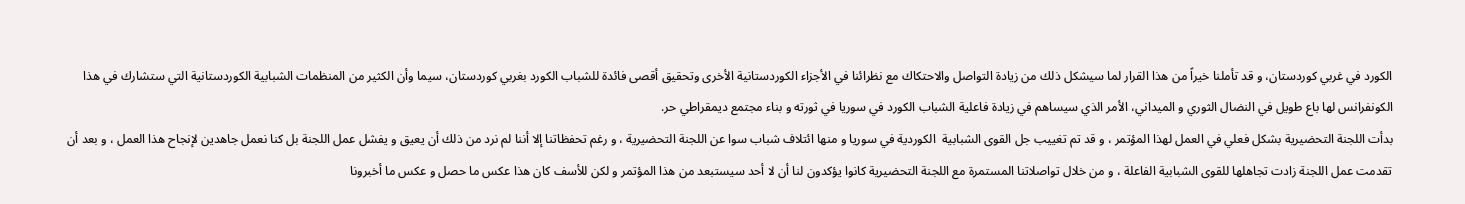الكورد في غربي كوردستان، و قد تأملنا خيراً من هذا القرار لما سيشكل ذلك من زيادة التواصل والاحتكاك مع نظرائنا في الأجزاء الكوردستانية الأخرى وتحقيق أقصى فائدة للشباب الكورد بغربي كوردستان، سيما وأن الكثير من المنظمات الشبابية الكوردستانية التي ستشارك في هذا الكونفرانس لها باع طويل في النضال الثوري و الميداني، الأمر الذي سيساهم في زيادة فاعلية الشباب الكورد في سوريا في ثورته و بناء مجتمع ديمقراطي حر.
بدأت اللجنة التحضيرية بشكل فعلي في العمل لهذا المؤتمر ، و قد تم تغييب جل القوى الشبابية  الكوردية في سوريا و منها ائتلاف شباب سوا عن اللجنة التحضيرية ، و رغم تحفظاتنا إلا أننا لم نرد من ذلك أن يعيق و يفشل عمل اللجنة بل كنا نعمل جاهدين لإنجاح هذا العمل ، و بعد أن تقدمت عمل اللجنة زادت تجاهلها للقوى الشبابية الفاعلة ، و من خلال تواصلاتنا المستمرة مع اللجنة التحضيرية كانوا يؤكدون لنا أن لا أحد سيستبعد من هذا المؤتمر و لكن للأسف كان هذا عكس ما حصل و عكس ما أخبرونا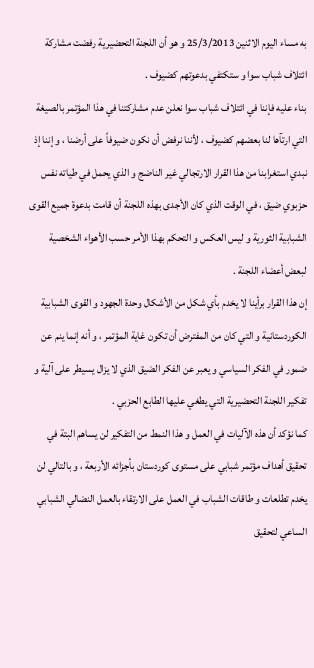به مساء اليوم الاثنين 25/3/2013 و هو أن اللجنة التحضيرية رفضت مشاركة ائتلاف شباب سوا و ستكتفي بدعوتهم كضيوف .
بناء عليه فإننا في ائتلاف شباب سوا نعلن عدم مشاركتنا في هذا المؤتمر بالصيغة التي ارتآها لنا بعضهم كضيوف ، لأننا نرفض أن نكون ضيوفاً على أرضنا ، و إننا إذ نبدي استغرابنا من هذا القرار الارتجالي غير الناضج و الذي يحمل في طياته نفس حزبوي ضيق ، في الوقت الذي كان الأجدى بهذه اللجنة أن قامت بدعوة جميع القوى الشبابية الثورية و ليس العكس و التحكم بهذا الأمر حسب الأهواء الشخصية لبعض أعضاء اللجنة .
إن هذا القرار برأينا لا يخدم بأي شكل من الأشكال وحدة الجهود و القوى الشبابية الكوردستانية و التي كان من المفترض أن تكون غاية المؤتمر ، و أنه إنما ينم عن ضمور في الفكر السياسي و يعبر عن الفكر الضيق الذي لا يزال يسيطر على آلية و تفكير اللجنة التحضيرية التي يطغي عليها الطابع الحزبي .
كما نؤكد أن هذه الآليات في العمل و هذا النمط من التفكير لن يساهم البتة في تحقيق أهداف مؤتمر شبابي على مستوى كوردستان بأجزائه الأربعة ، و بالتالي لن يخدم تطلعات و طاقات الشباب في العمل على الارتقاء بالعمل النضالي الشبابي الساعي لتحقيق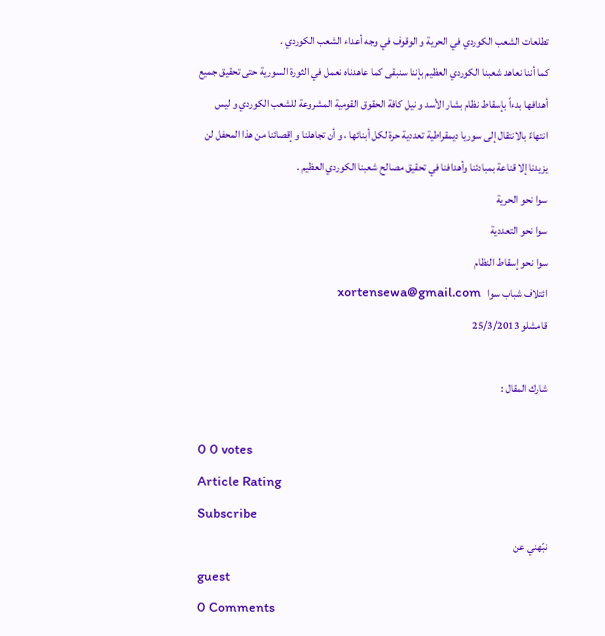تطلعات الشعب الكوردي في الحرية و الوقوف في وجه أعداء الشعب الكوردي .
كما أننا نعاهد شعبنا الكوردي العظيم بإننا سنبقى كما عاهدناه نعمل في الثورة السورية حتى تحقيق جميع أهدافها بدءاً بإسقاط نظام بشار الأسد و نيل كافة الحقوق القومية المشروعة للشعب الكوردي و ليس انتهاءً بالانتقال إلى سوريا ديمقراطية تعددية حرة لكل أبنائها ، و أن تجاهلنا و إقصائنا من هذا المحفل لن يزيدنا إلا قناعة بمبادئنا وأهدافنا في تحقيق مصالح شعبنا الكوردي العظيم .
سوا نحو الحرية
سوا نحو التعددية
سوا نحو إسقاط النظام
ائتلاف شباب سوا   xortensewa@gmail.com
قامشلو 25/3/2013

شارك المقال :

0 0 votes
Article Rating
Subscribe
نبّهني عن
guest
0 Comments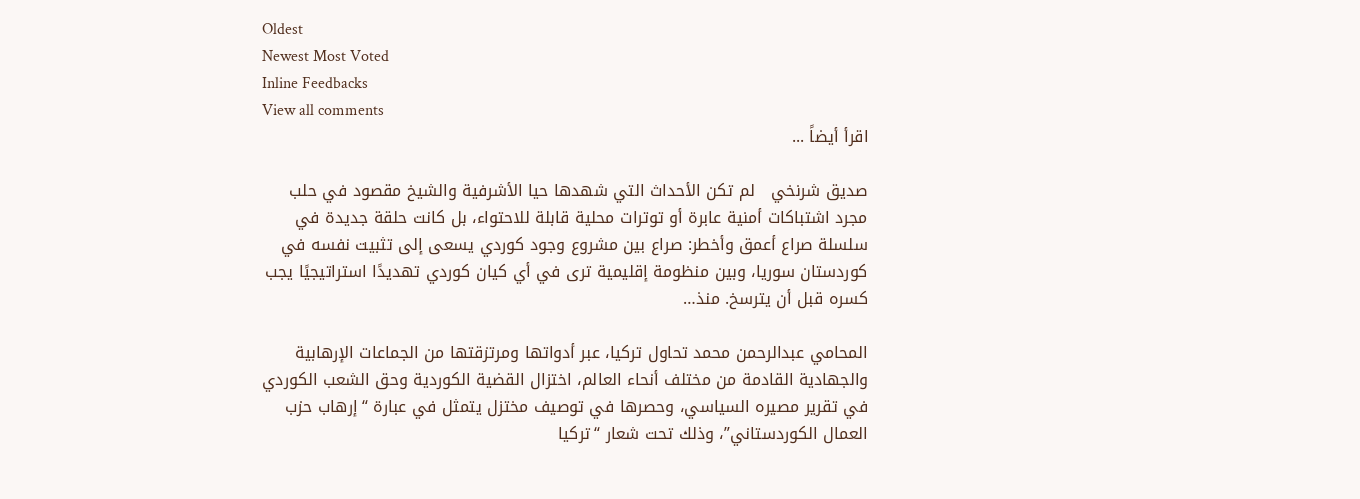Oldest
Newest Most Voted
Inline Feedbacks
View all comments
اقرأ أيضاً ...

صديق شرنخي   لم تكن الأحداث التي شهدها حيا الأشرفية والشيخ مقصود في حلب مجرد اشتباكات أمنية عابرة أو توترات محلية قابلة للاحتواء، بل كانت حلقة جديدة في سلسلة صراع أعمق وأخطر: صراع بين مشروع وجود كوردي يسعى إلى تثبيت نفسه في كوردستان سوريا، وبين منظومة إقليمية ترى في أي كيان كوردي تهديدًا استراتيجيًا يجب كسره قبل أن يترسخ. منذ…

المحامي عبدالرحمن محمد تحاول تركيا، عبر أدواتها ومرتزقتها من الجماعات الإرهابية والجهادية القادمة من مختلف أنحاء العالم، اختزال القضية الكوردية وحق الشعب الكوردي في تقرير مصيره السياسي، وحصرها في توصيف مختزل يتمثل في عبارة “إرهاب حزب العمال الكوردستاني”، وذلك تحت شعار “تركيا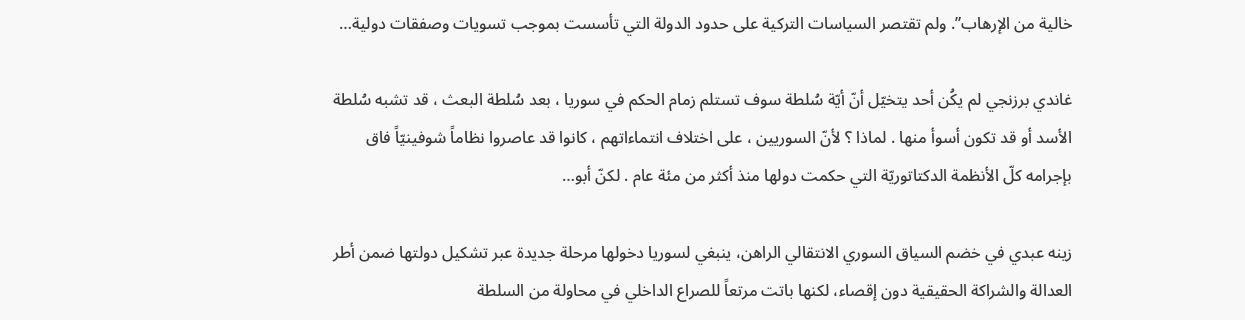خالية من الإرهاب”. ولم تقتصر السياسات التركية على حدود الدولة التي تأسست بموجب تسويات وصفقات دولية…

غاندي برزنجي لم يكُن أحد يتخيّل أنّ أيّة سُلطة سوف تستلم زمام الحكم في سوريا ، بعد سُلطة البعث ، قد تشبه سُلطة الأسد أو قد تكون أسوأ منها . لماذا ؟ لأنّ السوريين ، على اختلاف انتماءاتهم ، كانوا قد عاصروا نظاماً شوفينيّاً فاق بإجرامه كلّ الأنظمة الدكتاتوريّة التي حكمت دولها منذ أكثر من مئة عام . لكنّ أبو…

زينه عبدي في خضم السياق السوري الانتقالي الراهن، ينبغي لسوريا دخولها مرحلة جديدة عبر تشكيل دولتها ضمن أطر العدالة والشراكة الحقيقية دون إقصاء، لكنها باتت مرتعاً للصراع الداخلي في محاولة من السلطة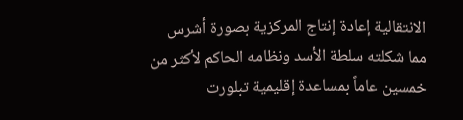الانتقالية إعادة إنتاج المركزية بصورة أشرس مما شكلته سلطة الأسد ونظامه الحاكم لأكثر من خمسين عاماً بمساعدة إقليمية تبلورت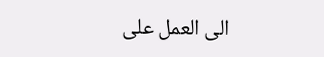الى العمل على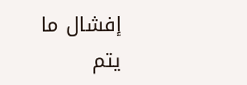إفشال ما يتم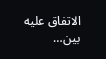الاتفاق عليه بين…